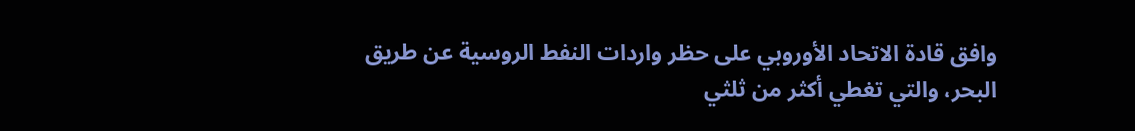وافق قادة الاتحاد الأوروبي على حظر واردات النفط الروسية عن طريق البحر، والتي تغطي أكثر من ثلثي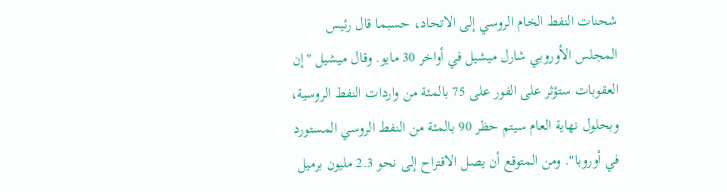شحنات النفط الخام الروسي إلى الاتحاد، حسبما قال رئيس المجلس الأوروبي شارل ميشيل في أواخر 30 مايو. وقال ميشيل "إن العقوبات ستؤثر على الفور على 75 بالمئة من واردات النفط الروسية، وبحلول نهاية العام سيتم حظر 90 بالمئة من النفط الروسي المستورد في أوروبا". ومن المتوقع أن يصل الاقتراح إلى نحو 2.3 مليون برميل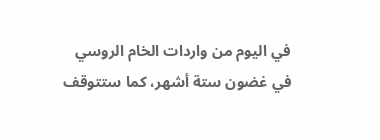في اليوم من واردات الخام الروسي في غضون ستة أشهر، كما ستتوقف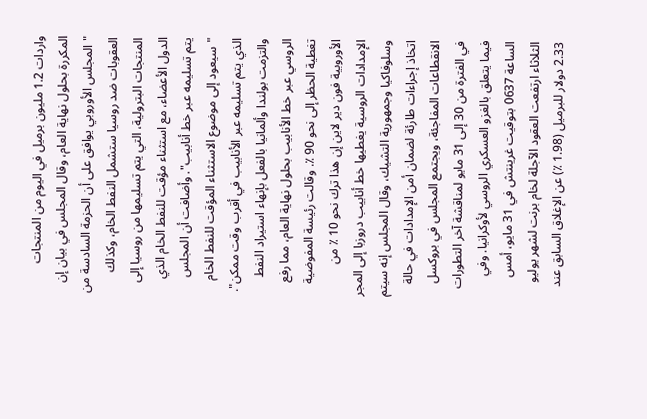واردات 1.2 مليون برميل في اليوم من المنتجات المكررة بحلول نهاية العام، وقال المجلس في بيان إن "المجلس الأوروبي يوافق على أن الحزمة السادسة من العقوبات ضد روسيا ستشمل النفط الخام، وكذلك المنتجات البترولية، التي يتم تسليمها من روسيا إلى الدول الأعضاء، مع استثناء مؤقت للنفط الخام الذي يتم تسليمه عبر خط أنابيب". وأضافت أن المجلس "سيعود إلى موضوع الاستثناء المؤقت للنفط الخام الذي يتم تسليمه عبر الأنابيب في أقرب وقت ممكن". والتزمت بولندا وألمانيا بالفعل بإنهاء استيراد النفط الروسي عبر خط الأنابيب بحلول نهاية العام، مما رفع تغطية الحظر إلى نحو 90 ٪. وقالت رئيسة المفوضية الأوروبية فون دير لاين إن هذا ترك نحو 10 ٪ من الإمدادات الروسية يغطيها خط أنابيب دروزبا إلى المجر وسلوفاكيا وجمهورية التشيك، وقال المجلس إنه سيتم اتخاذ إجراءات طارئة لضمان أمن الإمدادات في حالة الانقطاعات المفاجئة، ويجتمع المجلس في بروكسل في الفترة من 30 إلى 31 مايو لمناقشة آخر التطورات فيما يتعلق بالغزو العسكري الروسي لأوكرانيا. وفي الساعة 0637 بتوقيت غرينتش في 31 مايو، أمس الثلاثاء ارتفعت العقود الآجلة لخام برنت لشهر يوليو 2.33 دولار للبرميل (1.98 ٪) عن الإغلاق السابق عند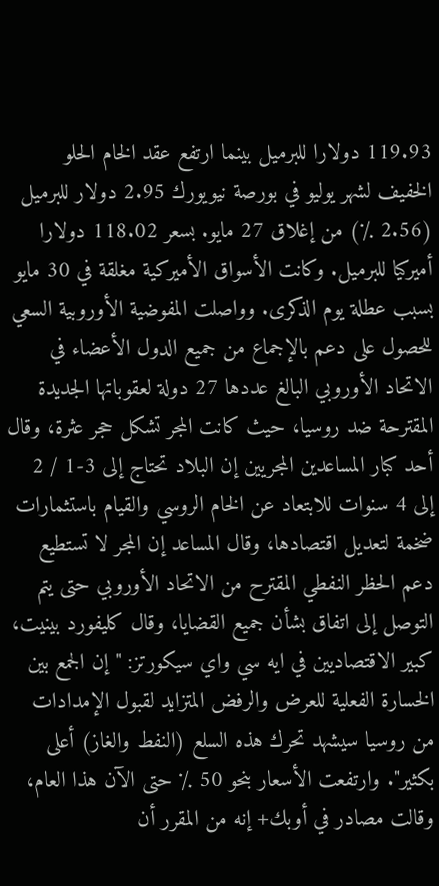119.93 دولارا للبرميل بينما ارتفع عقد الخام الحلو الخفيف لشهر يوليو في بورصة نيويورك 2.95 دولار للبرميل (2.56 ٪) من إغلاق 27 مايو. بسعر 118.02 دولارا أميركيا للبرميل. وكانت الأسواق الأميركية مغلقة في 30 مايو بسبب عطلة يوم الذكرى. وواصلت المفوضية الأوروبية السعي للحصول على دعم بالإجماع من جميع الدول الأعضاء في الاتحاد الأوروبي البالغ عددها 27 دولة لعقوباتها الجديدة المقترحة ضد روسيا، حيث كانت المجر تشكل حجر عثرة، وقال أحد كبار المساعدين المجريين إن البلاد تحتاج إلى 3-1 / 2 إلى 4 سنوات للابتعاد عن الخام الروسي والقيام باستثمارات ضخمة لتعديل اقتصادها، وقال المساعد إن المجر لا تستطيع دعم الحظر النفطي المقترح من الاتحاد الأوروبي حتى يتم التوصل إلى اتفاق بشأن جميع القضايا، وقال كليفورد بينيت، كبير الاقتصاديين في ايه سي واي سيكورتز: "إن الجمع بين الخسارة الفعلية للعرض والرفض المتزايد لقبول الإمدادات من روسيا سيشهد تحرك هذه السلع (النفط والغاز) أعلى بكثير". وارتفعت الأسعار بنحو 50 ٪ حتى الآن هذا العام، وقالت مصادر في أوبك+ إنه من المقرر أن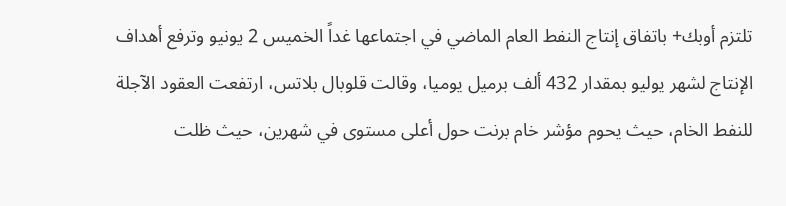تلتزم أوبك+ باتفاق إنتاج النفط العام الماضي في اجتماعها غداً الخميس 2 يونيو وترفع أهداف الإنتاج لشهر يوليو بمقدار 432 ألف برميل يوميا، وقالت قلوبال بلاتس، ارتفعت العقود الآجلة للنفط الخام، حيث يحوم مؤشر خام برنت حول أعلى مستوى في شهرين، حيث ظلت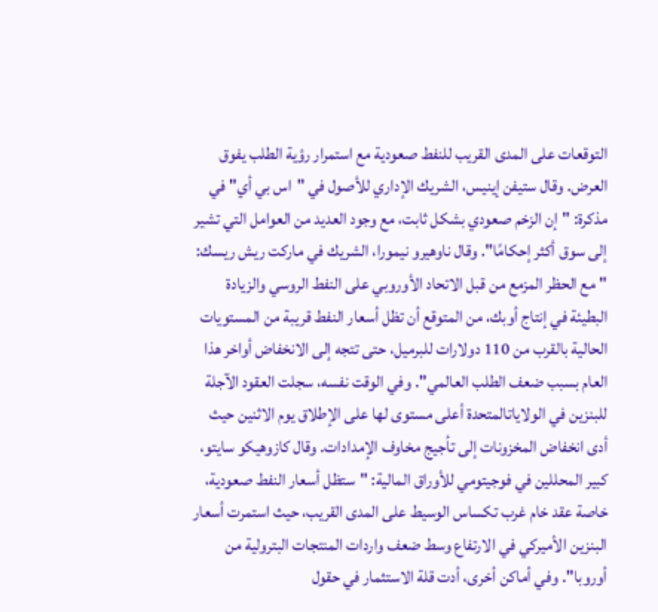التوقعات على المدى القريب للنفط صعودية مع استمرار رؤية الطلب يفوق العرض. وقال ستيفن إينيس، الشريك الإداري للأصول في "اس بي أي" في مذكرة: "إن الزخم صعودي بشكل ثابت، مع وجود العديد من العوامل التي تشير إلى سوق أكثر إحكامًا". وقال ناوهيرو نيمورا، الشريك في ماركت ريش ريسك: "مع الحظر المزمع من قبل الاتحاد الأوروبي على النفط الروسي والزيادة البطيئة في إنتاج أوبك، من المتوقع أن تظل أسعار النفط قريبة من المستويات الحالية بالقرب من 110 دولارات للبرميل، حتى تتجه إلى الانخفاض أواخر هذا العام بسبب ضعف الطلب العالمي". وفي الوقت نفسه، سجلت العقود الآجلة للبنزين في الولاياتالمتحدة أعلى مستوى لها على الإطلاق يوم الاثنين حيث أدى انخفاض المخزونات إلى تأجيج مخاوف الإمدادات. وقال كازوهيكو سايتو، كبير المحللين في فوجيتومي للأوراق المالية: "ستظل أسعار النفط صعودية، خاصة عقد خام غرب تكساس الوسيط على المدى القريب، حيث استمرت أسعار البنزين الأميركي في الارتفاع وسط ضعف واردات المنتجات البترولية من أوروبا". وفي أماكن أخرى، أدت قلة الاستثمار في حقول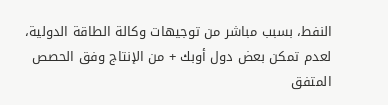النفط، بسبب مباشر من توجيهات وكالة الطاقة الدولية، لعدم تمكن بعض دول أوبك + من الإنتاج وفق الحصص المتفق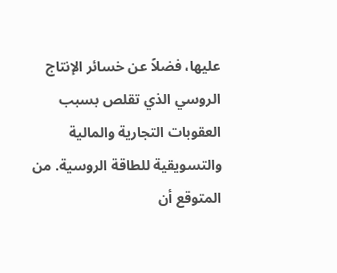عليها، فضلاً عن خسائر الإنتاج الروسي الذي تقلص بسبب العقوبات التجارية والمالية والتسويقية للطاقة الروسية. من المتوقع أن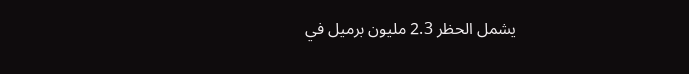يشمل الحظر 2.3 مليون برميل في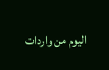اليوم من واردات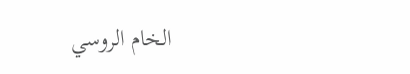الخام الروسي